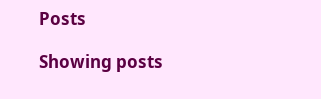Posts

Showing posts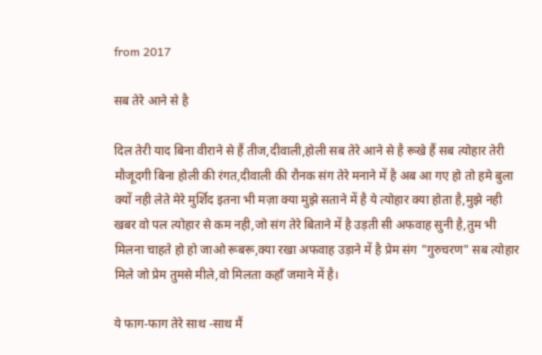from 2017

सब तेरे आने से है

दिल तेरी याद बिना वीराने से हैं तीज,दीवाली,होली सब तेरे आने से है रूखे हैं सब त्योहार तेरी मौजूदगी बिना होली की रंगत,दीवाली की रौनक संग तेरे मनाने में है अब आ गए हो तो हमे बुला क्यों नही लेते मेरे मुर्शिद इतना भी मज़ा क्या मुझे सताने में है ये त्योहार क्या होता है,मुझे नही खबर वो पल त्योहार से कम नही,जो संग तेरे बिताने में है उड़ती सी अफवाह सुनी है,तुम भी मिलना चाहते हो हो जाओ रूबरू,क्या रखा अफवाह उड़ाने में है प्रेम संग "गुरुचरण" सब त्योहार मिले जो प्रेम तुमसे मीले,वो मिलता कहाँ जमाने में है।

ये फाग-फाग तेरे साथ -साथ मैं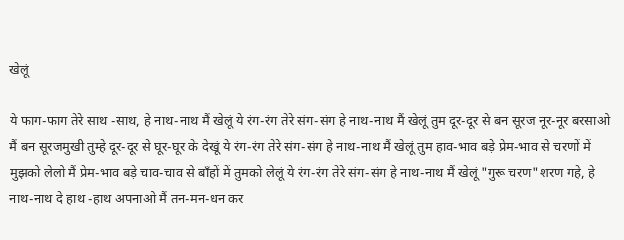खेलूं

ये फाग-फाग तेरे साथ -साथ, हे नाथ-नाथ मैं खेलूं ये रंग-रंग तेरे संग-संग हे नाथ-नाथ मैं खेलूं तुम दूर-दूर से बन सूरज नूर-नूर बरसाओ मैं बन सूरजमुखी तुम्हे दूर-दूर से घूर-घूर के देखूं ये रंग-रंग तेरे संग-संग हे नाथ-नाथ मैं खेलूं तुम हाव-भाव बड़े प्रेम-भाव से चरणों में मुझको लेलो मैं प्रेम-भाव बड़े चाव-चाव से बाँहों में तुमको लेलूं ये रंग-रंग तेरे संग-संग हे नाथ-नाथ मैं खेलूं "गुरू चरण"शरण गहे, हे नाथ-नाथ दे हाथ -हाथ अपनाओ मैं तन-मन-धन कर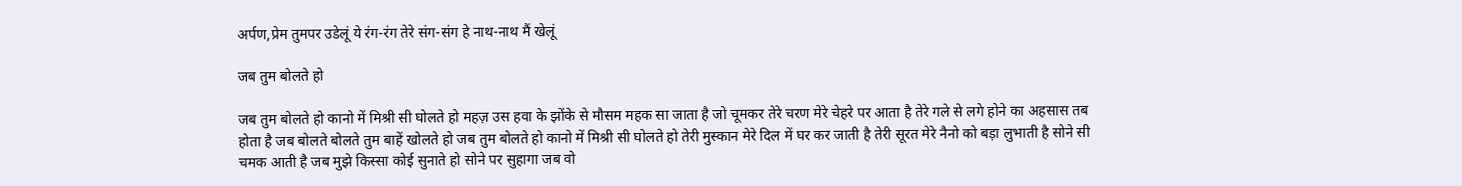अर्पण,प्रेम तुमपर उडेलूं ये रंग-रंग तेरे संग-संग हे नाथ-नाथ मैं खेलूं

जब तुम बोलते हो

जब तुम बोलते हो कानो में मिश्री सी घोलते हो महज़ उस हवा के झोंके से मौसम महक सा जाता है जो चूमकर तेरे चरण मेरे चेहरे पर आता है तेरे गले से लगे होने का अहसास तब होता है जब बोलते बोलते तुम बाहें खोलते हो जब तुम बोलते हो कानो में मिश्री सी घोलते हो तेरी मुस्कान मेरे दिल में घर कर जाती है तेरी सूरत मेरे नैनो को बड़ा लुभाती है सोने सी चमक आती है जब मुझे किस्सा कोई सुनाते हो सोने पर सुहागा जब वो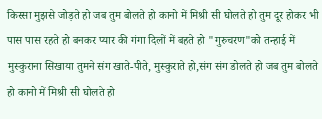किस्सा मुझसे जोड़ते हो जब तुम बोलते हो कानो में मिश्री सी घोलते हो तुम दूर होकर भी पास पास रहते हो बनकर प्यार की गंगा दिलों में बहते हो "गुरुचरण"को तन्हाई में मुस्कुराना सिखाया तुमने संग खाते-पीते, मुस्कुराते हो,संग संग डोलते हो जब तुम बोलते हो कानो में मिश्री सी घोलते हो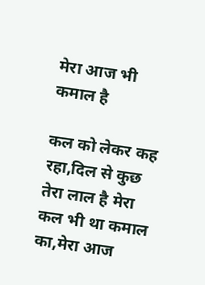मेरा आज भी कमाल है

कल को लेकर कह रहा,दिल से कुछ तेरा लाल है मेरा कल भी था कमाल का,मेरा आज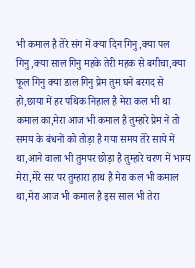भी कमाल है तेरे संग में क्या दिन गिनु,क्या पल गिनु,क्या साल गिनु महके तेरी महक से बगीचा,क्या फूल गिनु क्या डाल गिनु प्रेम तुम घने बरगद से हो,छाया में हर पथिक निहाल है मेरा कल भी था कमाल का,मेरा आज भी कमाल है तुम्हारे प्रेम ने तो समय के बंधनों को तोड़ा है गया समय तेरे साये में था,आने वाला भी तुमपर छोड़ा है तुम्हारे चरण में भाग्य मेरा,मेरे सर पर तुम्हारा हाथ है मेरा कल भी कमाल था,मेरा आज भी कमाल है इस साल भी तेरा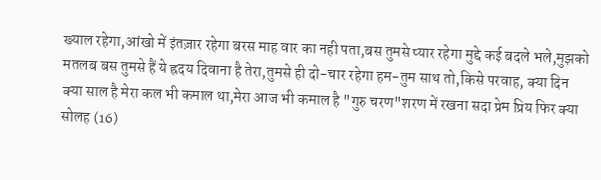ख्याल रहेगा,आंखो में इंतज़ार रहेगा बरस माह वार का नही पता,बस तुमसे प्यार रहेगा मुद्दे कई बदले भले,मुझको मतलब बस तुमसे हैं ये ह्रदय दिवाना है तेरा,तुमसे ही दो-चार रहेगा हम-तुम साथ तो,किसे परवाह, क्या दिन क्या साल है मेरा कल भी कमाल था,मेरा आज भी कमाल है "गुरु चरण"शरण में रखना सदा प्रेम प्रिय फिर क्या सोलह (16)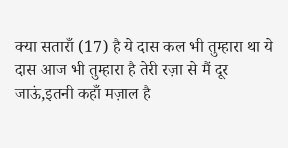क्या सताराँ (17) है ये दास कल भी तुम्हारा था ये दास आज भी तुम्हारा है तेरी रज़ा से मैं दूर जाऊं,इतनी कहाँ मज़ाल है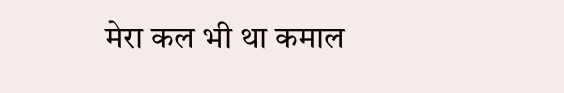मेरा कल भी था कमाल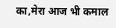का,मेरा आज भी कमाल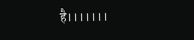है।।।।।।।